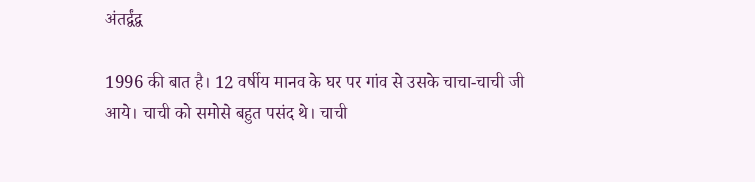अंतर्द्वंद्व

1996 की बात है। 12 वर्षीय मानव के घर पर गांव से उसके चाचा-चाची जी आये। चाची को समोसे बहुत पसंद थे। चाची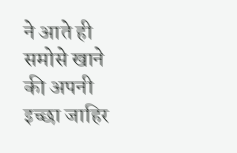ने आते ही समोसे खाने की अपनी इच्छा जाहिर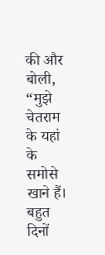की और बोली, “मुझे चेतराम के यहां के समोसे खाने हैं। बहुत दिनों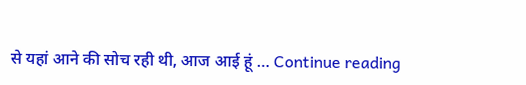से यहां आने की सोच रही थी, आज आई हूं … Continue reading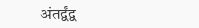अंतर्द्वंद्व